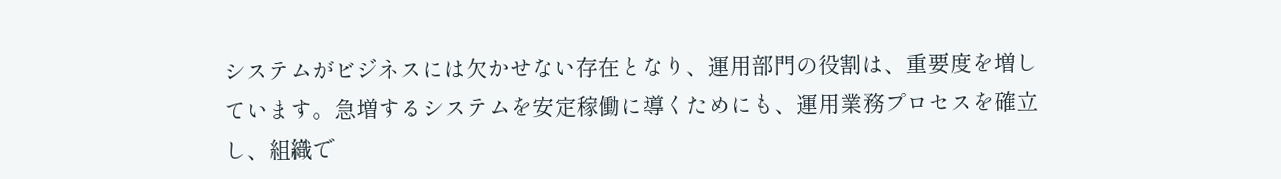システムがビジネスには欠かせない存在となり、運用部門の役割は、重要度を増しています。急増するシステムを安定稼働に導くためにも、運用業務プロセスを確立し、組織で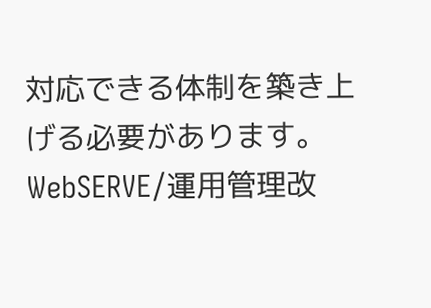対応できる体制を築き上げる必要があります。WebSERVE/運用管理改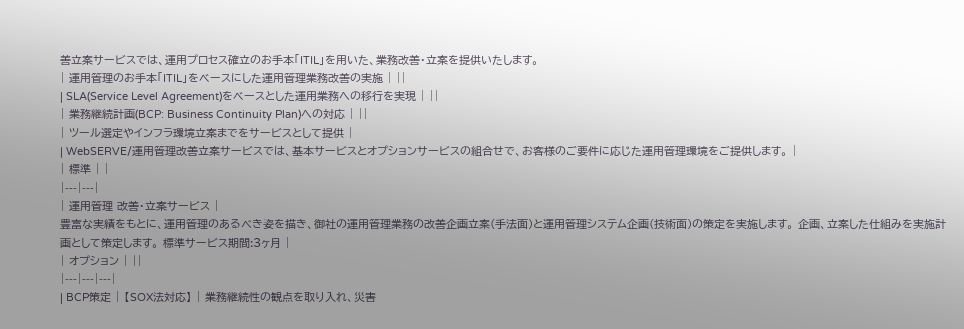善立案サービスでは、運用プロセス確立のお手本「ITIL」を用いた、業務改善・立案を提供いたします。
| 運用管理のお手本「ITIL」をベースにした運用管理業務改善の実施 | ||
| SLA(Service Level Agreement)をベースとした運用業務への移行を実現 | ||
| 業務継続計画(BCP: Business Continuity Plan)への対応 | ||
| ツール選定やインフラ環境立案までをサービスとして提供 |
| WebSERVE/運用管理改善立案サービスでは、基本サービスとオプションサービスの組合せで、お客様のご要件に応じた運用管理環境をご提供します。 |
| 標準 | |
|---|---|
| 運用管理 改善・立案サービス |
豊富な実績をもとに、運用管理のあるべき姿を描き、御社の運用管理業務の改善企画立案(手法面)と運用管理システム企画(技術面)の策定を実施します。 企画、立案した仕組みを実施計画として策定します。 標準サービス期間:3ヶ月 |
| オプション | ||
|---|---|---|
| BCP策定 | 【SOX法対応】 | 業務継続性の観点を取り入れ、災害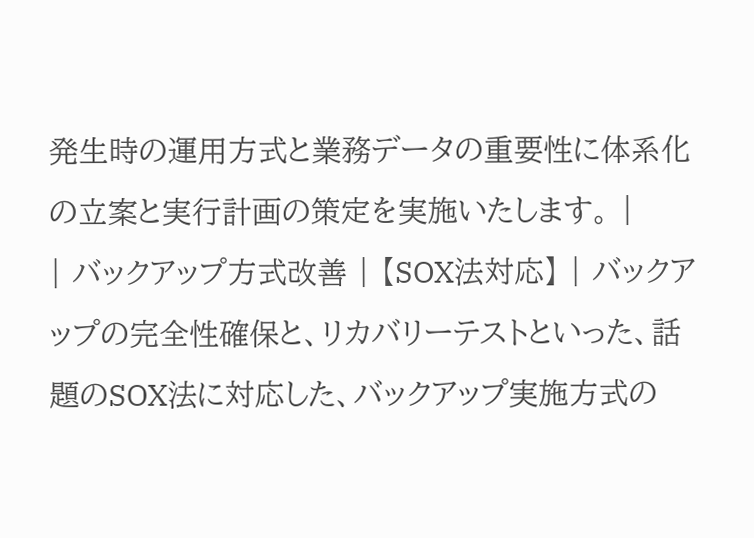発生時の運用方式と業務データの重要性に体系化の立案と実行計画の策定を実施いたします。 |
| バックアップ方式改善 | 【SOX法対応】 | バックアップの完全性確保と、リカバリーテストといった、話題のSOX法に対応した、バックアップ実施方式の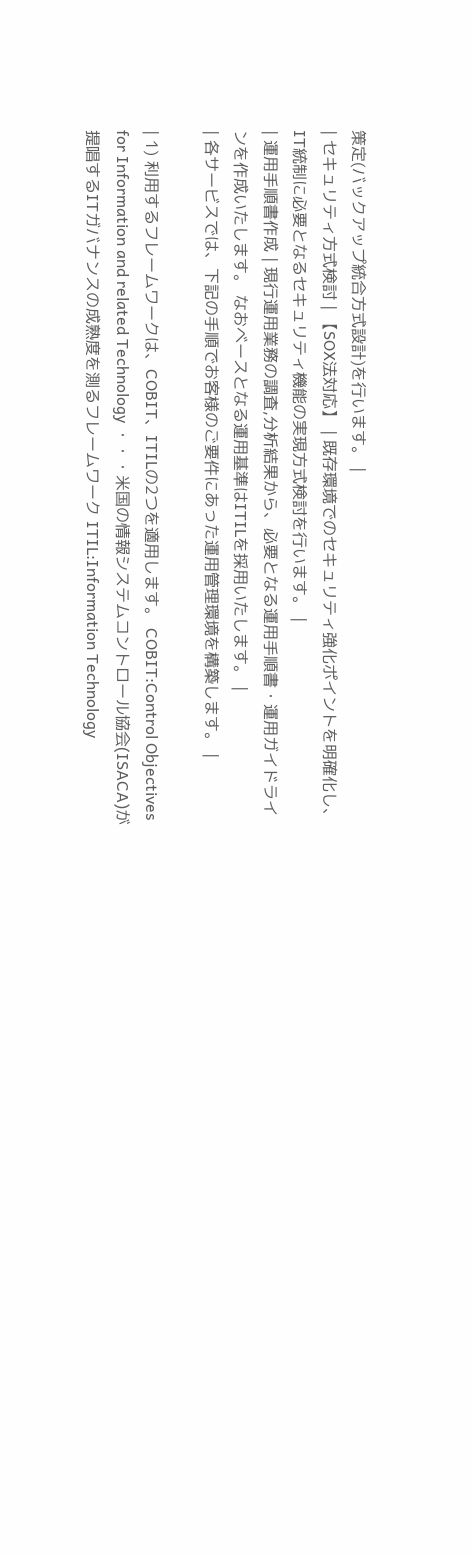策定(バックアップ統合方式設計)を行います。 |
| セキュリティ方式検討 | 【SOX法対応】 | 既存環境でのセキュリティ強化ポイントを明確化し、IT統制に必要となるセキュリティ機能の実現方式検討を行います。 |
| 運用手順書作成 | 現行運用業務の調査,分析結果から、必要となる運用手順書・運用ガイドラインを作成いたします。 なおベースとなる運用基準はITILを採用いたします。 |
| 各サービスでは、下記の手順でお客様のご要件にあった運用管理環境を構築します。 |

| 1) 利用するフレームワークは、COBIT、ITILの2つを適用します。 COBIT:Control Objectives for Information and related Technology ・・・米国の情報システムコントロール協会(ISACA)が提唱するITガバナンスの成熟度を測るフレームワーク ITIL:Information Technology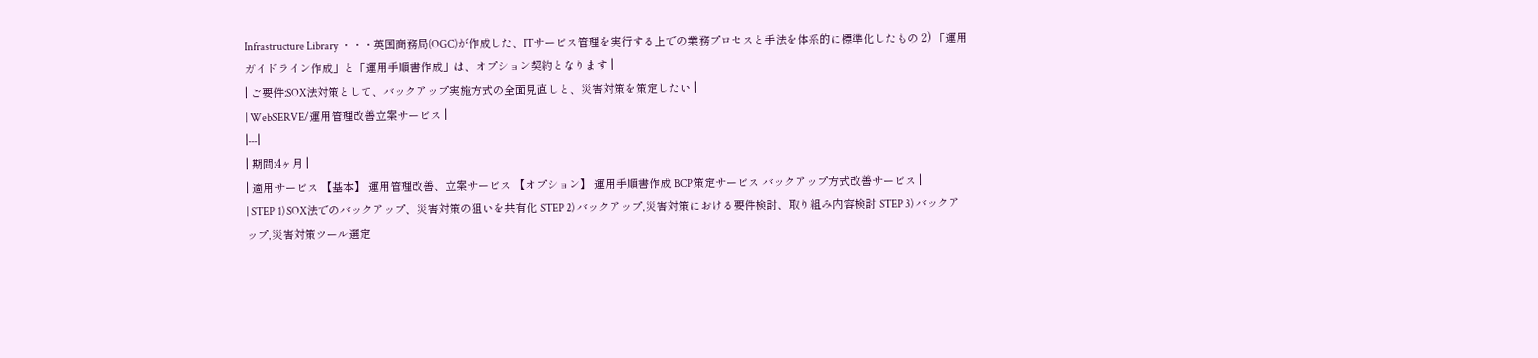Infrastructure Library ・・・英国商務局(OGC)が作成した、ITサービス管理を実行する上での業務プロセスと手法を体系的に標準化したもの 2) 「運用ガイドライン作成」と「運用手順書作成」は、オプション契約となります |
| ご要件:SOX法対策として、バックアップ実施方式の全面見直しと、災害対策を策定したい |
| WebSERVE/運用管理改善立案サービス |
|---|
| 期間:4ヶ月 |
| 適用サービス 【基本】 運用管理改善、立案サービス 【オプション】 運用手順書作成 BCP策定サービス バックアップ方式改善サービス |
| STEP 1) SOX法でのバックアップ、災害対策の狙いを共有化 STEP 2) バックアップ,災害対策における要件検討、取り組み内容検討 STEP 3) バックアップ,災害対策ツール選定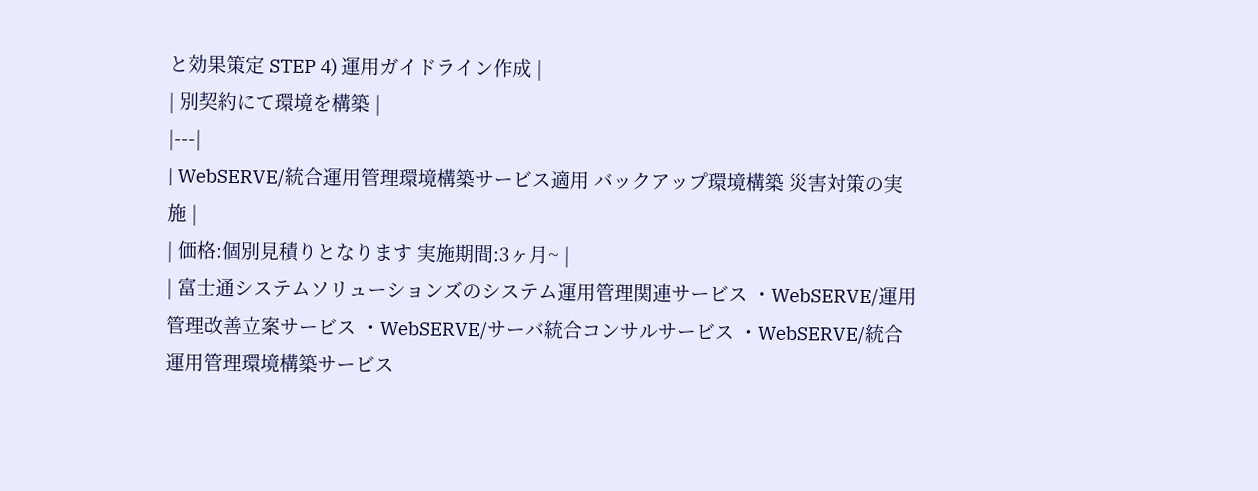と効果策定 STEP 4) 運用ガイドライン作成 |
| 別契約にて環境を構築 |
|---|
| WebSERVE/統合運用管理環境構築サービス適用 バックアップ環境構築 災害対策の実施 |
| 価格:個別見積りとなります 実施期間:3ヶ月~ |
| 富士通システムソリューションズのシステム運用管理関連サービス ・WebSERVE/運用管理改善立案サービス ・WebSERVE/サーバ統合コンサルサービス ・WebSERVE/統合運用管理環境構築サービス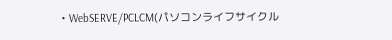・WebSERVE/PCLCM(パソコンライフサイクル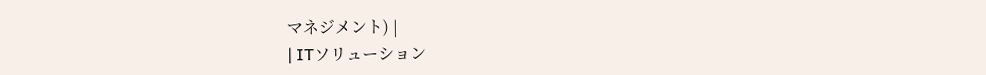マネジメント) |
| ITソリューション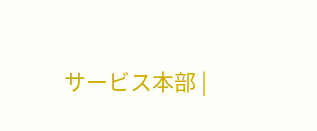サービス本部 |